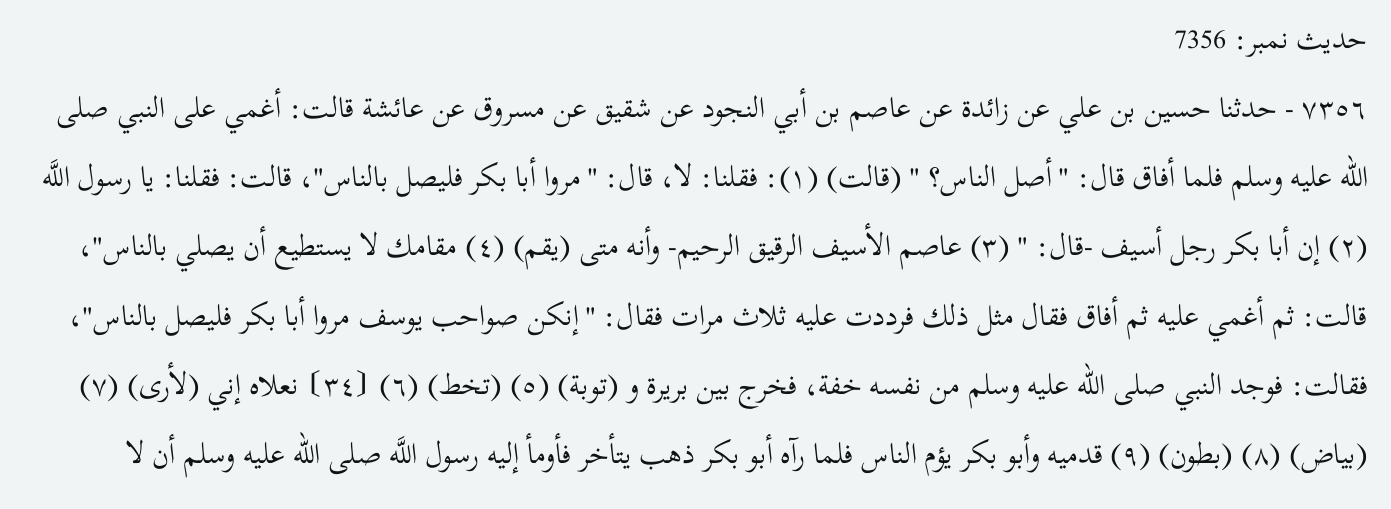حدیث نمبر: 7356
٧٣٥٦ - حدثنا حسين بن علي عن زائدة عن عاصم بن أبي النجود عن شقيق عن مسروق عن عائشة قالت: أغمي على النبي صلى الله عليه وسلم فلما أفاق قال: "أصل الناس؟ " (قالت) (١): فقلنا: لا، قال: "مروا أبا بكر فليصل بالناس"، قالت: فقلنا: يا رسول اللَّه (٢) إن أبا بكر رجل أسيف -قال: " (٣) عاصم الأسيف الرقيق الرحيم- وأنه متى (يقم) (٤) مقامك لا يستطيع أن يصلي بالناس"، قالت: ثم أغمي عليه ثم أفاق فقال مثل ذلك فرددت عليه ثلاث مرات فقال: "إنكن صواحب يوسف مروا أبا بكر فليصل بالناس"، فقالت: فوجد النبي صلى الله عليه وسلم من نفسه خفة، فخرج بين بريرة و (توبة) (٥) (تخط) (٦) ⦗٣٤⦘ نعلاه إني (لأرى) (٧) (بياض) (٨) (بطون) (٩) قدميه وأبو بكر يؤم الناس فلما رآه أبو بكر ذهب يتأخر فأومأ إليه رسول اللَّه صلى الله عليه وسلم أن لا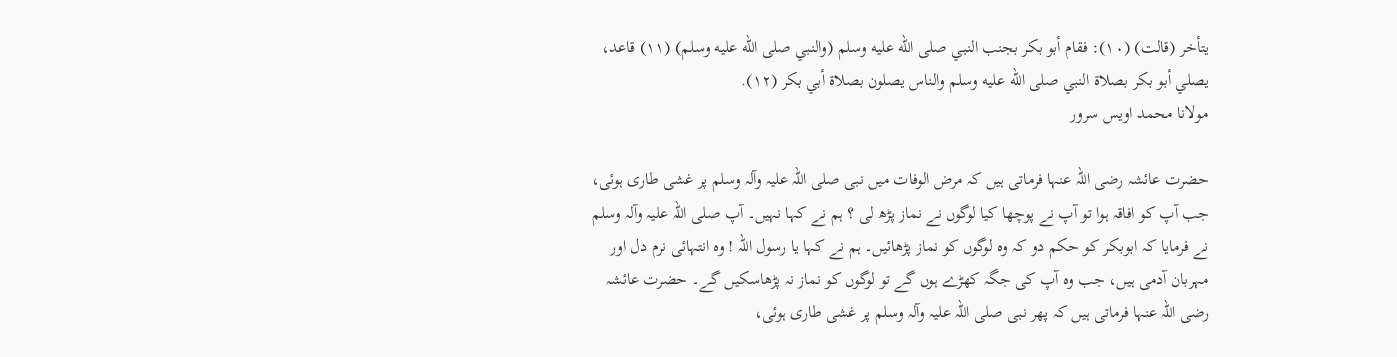يتأخر (قالت) (١٠): فقام أبو بكر بجنب النبي صلى الله عليه وسلم (والنبي صلى الله عليه وسلم) (١١) قاعد، يصلي أبو بكر بصلاة النبي صلى الله عليه وسلم والناس يصلون بصلاة أبي بكر (١٢).
مولانا محمد اویس سرور

حضرت عائشہ رضی اللہ عنہا فرماتی ہیں کہ مرض الوفات میں نبی صلی اللہ علیہ وآلہ وسلم پر غشی طاری ہوئی، جب آپ کو افاقہ ہوا تو آپ نے پوچھا کیا لوگوں نے نماز پڑھ لی ؟ ہم نے کہا نہیں۔ آپ صلی اللہ علیہ وآلہ وسلم نے فرمایا کہ ابوبکر کو حکم دو کہ وہ لوگوں کو نماز پڑھائیں۔ ہم نے کہا یا رسول اللہ ! وہ انتہائی نرم دل اور مہربان آدمی ہیں، جب وہ آپ کی جگہ کھڑے ہوں گے تو لوگوں کو نماز نہ پڑھاسکیں گے۔ حضرت عائشہ رضی اللہ عنہا فرماتی ہیں کہ پھر نبی صلی اللہ علیہ وآلہ وسلم پر غشی طاری ہوئی،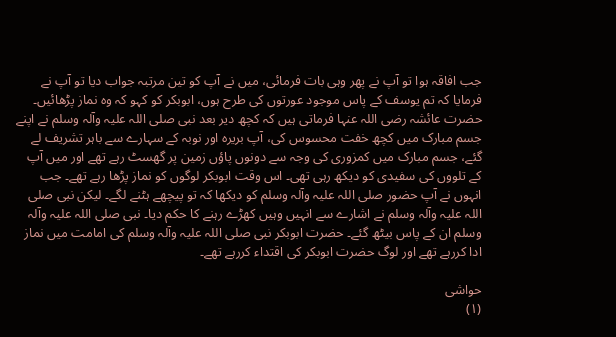جب افاقہ ہوا تو آپ نے پھر وہی بات فرمائی، میں نے آپ کو تین مرتبہ جواب دیا تو آپ نے فرمایا کہ تم یوسف کے پاس موجود عورتوں کی طرح ہوں، ابوبکر کو کہو کہ وہ نماز پڑھائیں۔ حضرت عائشہ رضی اللہ عنہا فرماتی ہیں کہ کچھ دیر بعد نبی صلی اللہ علیہ وآلہ وسلم نے اپنے جسم مبارک میں کچھ خفت محسوس کی، آپ بریرہ اور نوبہ کے سہارے سے باہر تشریف لے گئے، جسم مبارک میں کمزوری کی وجہ سے دونوں پاؤں زمین پر گھسٹ رہے تھے اور میں آپ کے تلووں کی سفیدی کو دیکھ رہی تھی۔ اس وقت ابوبکر لوگوں کو نماز پڑھا رہے تھے۔ جب انہوں نے آپ حضور صلی اللہ علیہ وآلہ وسلم کو دیکھا کہ تو پیچھے ہٹنے لگے۔ لیکن نبی صلی اللہ علیہ وآلہ وسلم نے اشارے سے انہیں وہیں کھڑے رہنے کا حکم دیا۔ نبی صلی اللہ علیہ وآلہ وسلم ان کے پاس بیٹھ گئے۔ حضرت ابوبکر نبی صلی اللہ علیہ وآلہ وسلم کی امامت میں نماز ادا کررہے تھے اور لوگ حضرت ابوبکر کی اقتداء کررہے تھے۔

حواشی
(١)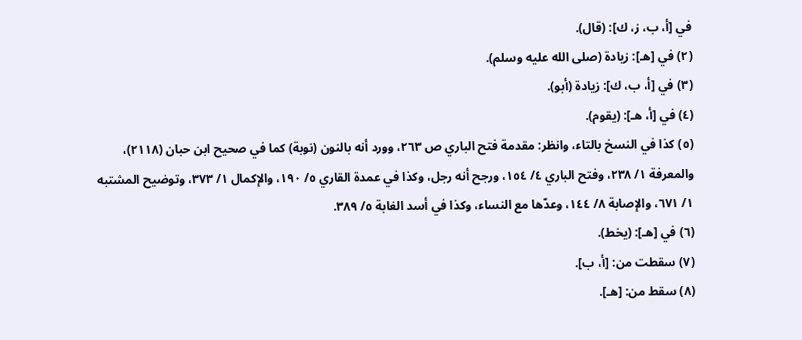في [أ، ب، ز، ك]: (قال).
(٢) في [هـ]: زيادة (صلى الله عليه وسلم).
(٣) في [أ، ب، ك]: زيادة (أبو).
(٤) في [أ، هـ]: (يقوم).
(٥) كذا في النسخ بالتاء، وانظر: مقدمة فتح الباري ص ٢٦٣، وورد أنه بالنون (نوبة) كما في صحيح ابن حبان (٢١١٨)، والمعرفة ١/ ٢٣٨، وفتح الباري ٤/ ١٥٤، ورجح أنه رجل، وكذا في عمدة القاري ٥/ ١٩٠، والإكمال ١/ ٣٧٣، وتوضيح المشتبه ١/ ٦٧١، والإصابة ٨/ ١٤٤، وعدّها مع النساء، وكذا في أسد الغابة ٥/ ٣٨٩.
(٦) في [هـ]: (يخط).
(٧) سقطت من: [أ، ب].
(٨) سقط من: [هـ].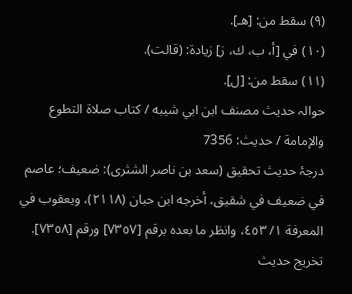(٩) سقط من: [هـ].
(١٠) في [أ، ب، ك، ز] زيادة: (قالت).
(١١) سقط من: [ل].
حوالہ حدیث مصنف ابن ابي شيبه / كتاب صلاة التطوع والإمامة / حدیث: 7356
درجۂ حدیث تحقیق (سعد بن ناصر الشثری): ضعيف؛ عاصم في ضعيف في شقيق، أخرجه ابن حبان (٢١١٨)، ويعقوب في المعرفة ١/ ٤٥٣، وانظر ما بعده برقم [٧٣٥٧] ورقم [٧٣٥٨].
تخریج حدیث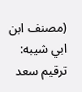(مصنف ابن ابي شيبه: ترقيم سعد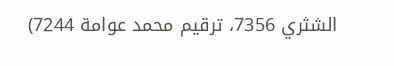الشثري 7356، ترقيم محمد عوامة 7244)